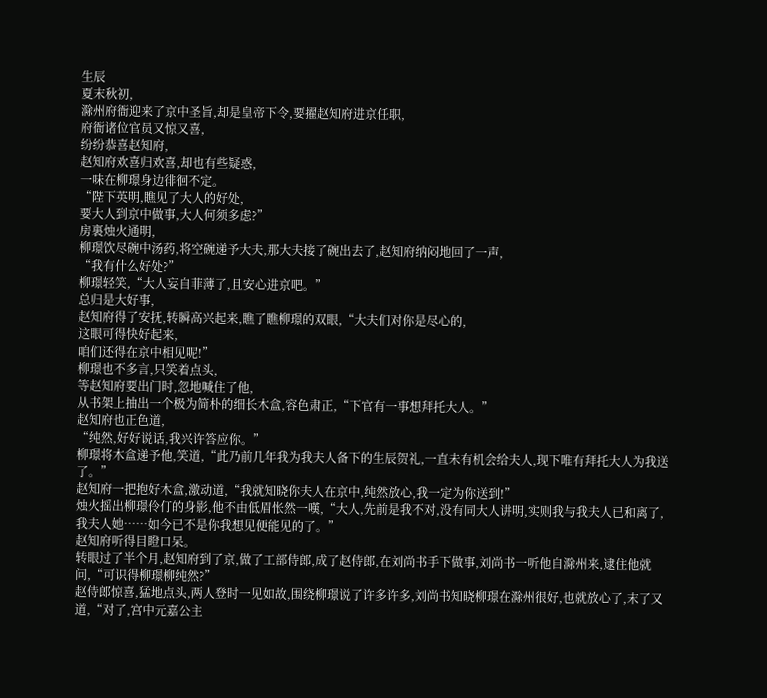生辰
夏末秋初,
滁州府衙迎来了京中圣旨,却是皇帝下令,要擢赵知府进京任职,
府衙诸位官员又惊又喜,
纷纷恭喜赵知府,
赵知府欢喜归欢喜,却也有些疑惑,
一味在柳璟身边徘徊不定。
“陛下英明,瞧见了大人的好处,
要大人到京中做事,大人何须多虑?”
房裏烛火通明,
柳璟饮尽碗中汤药,将空碗递予大夫,那大夫接了碗出去了,赵知府纳闷地回了一声,
“我有什么好处?”
柳璟轻笑,“大人妄自菲薄了,且安心进京吧。”
总归是大好事,
赵知府得了安抚,转瞬高兴起来,瞧了瞧柳璟的双眼,“大夫们对你是尽心的,
这眼可得快好起来,
咱们还得在京中相见呢!”
柳璟也不多言,只笑着点头,
等赵知府要出门时,忽地喊住了他,
从书架上抽出一个极为简朴的细长木盒,容色肃正,“下官有一事想拜托大人。”
赵知府也正色道,
“纯然,好好说话,我兴许答应你。”
柳璟将木盒递予他,笑道,“此乃前几年我为我夫人备下的生辰贺礼,一直未有机会给夫人,现下唯有拜托大人为我送了。”
赵知府一把抱好木盒,激动道,“我就知晓你夫人在京中,纯然放心,我一定为你送到!”
烛火摇出柳璟伶仃的身影,他不由低眉怅然一嘆,“大人,先前是我不对,没有同大人讲明,实则我与我夫人已和离了,我夫人她……如今已不是你我想见便能见的了。”
赵知府听得目瞪口呆。
转眼过了半个月,赵知府到了京,做了工部侍郎,成了赵侍郎,在刘尚书手下做事,刘尚书一听他自滁州来,逮住他就问,“可识得柳璟柳纯然?”
赵侍郎惊喜,猛地点头,两人登时一见如故,围绕柳璟说了许多许多,刘尚书知晓柳璟在滁州很好,也就放心了,末了又道,“对了,宫中元嘉公主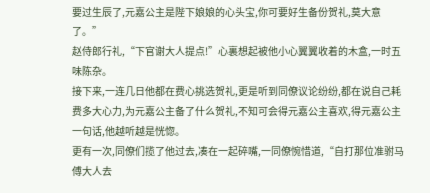要过生辰了,元嘉公主是陛下娘娘的心头宝,你可要好生备份贺礼,莫大意了。”
赵侍郎行礼,“下官谢大人提点!”心裏想起被他小心翼翼收着的木盒,一时五味陈杂。
接下来,一连几日他都在费心挑选贺礼,更是听到同僚议论纷纷,都在说自己耗费多大心力,为元嘉公主备了什么贺礼,不知可会得元嘉公主喜欢,得元嘉公主一句话,他越听越是恍惚。
更有一次,同僚们揽了他过去,凑在一起碎嘴,一同僚惋惜道,“自打那位准驸马傅大人去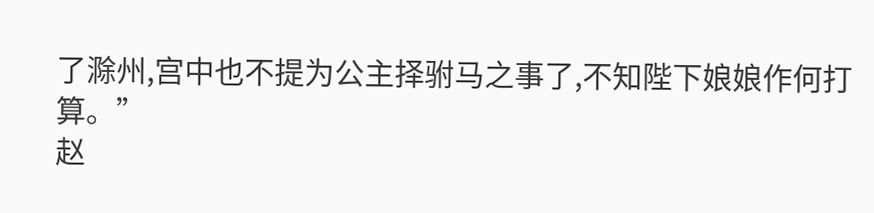了滁州,宫中也不提为公主择驸马之事了,不知陛下娘娘作何打算。”
赵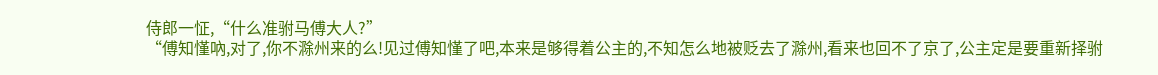侍郎一怔,“什么准驸马傅大人?”
“傅知慬吶,对了,你不滁州来的么!见过傅知慬了吧,本来是够得着公主的,不知怎么地被贬去了滁州,看来也回不了京了,公主定是要重新择驸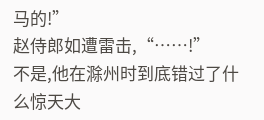马的!”
赵侍郎如遭雷击,“……!”
不是,他在滁州时到底错过了什么惊天大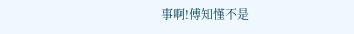事啊!傅知慬不是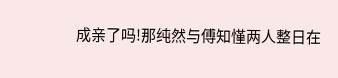成亲了吗!那纯然与傅知慬两人整日在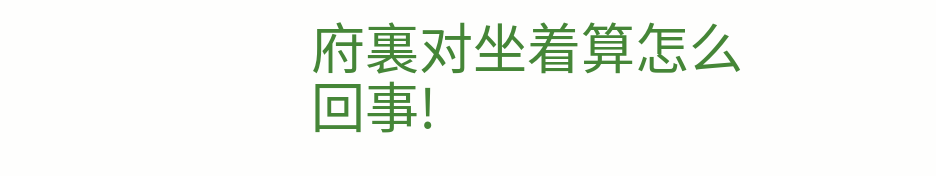府裏对坐着算怎么回事!